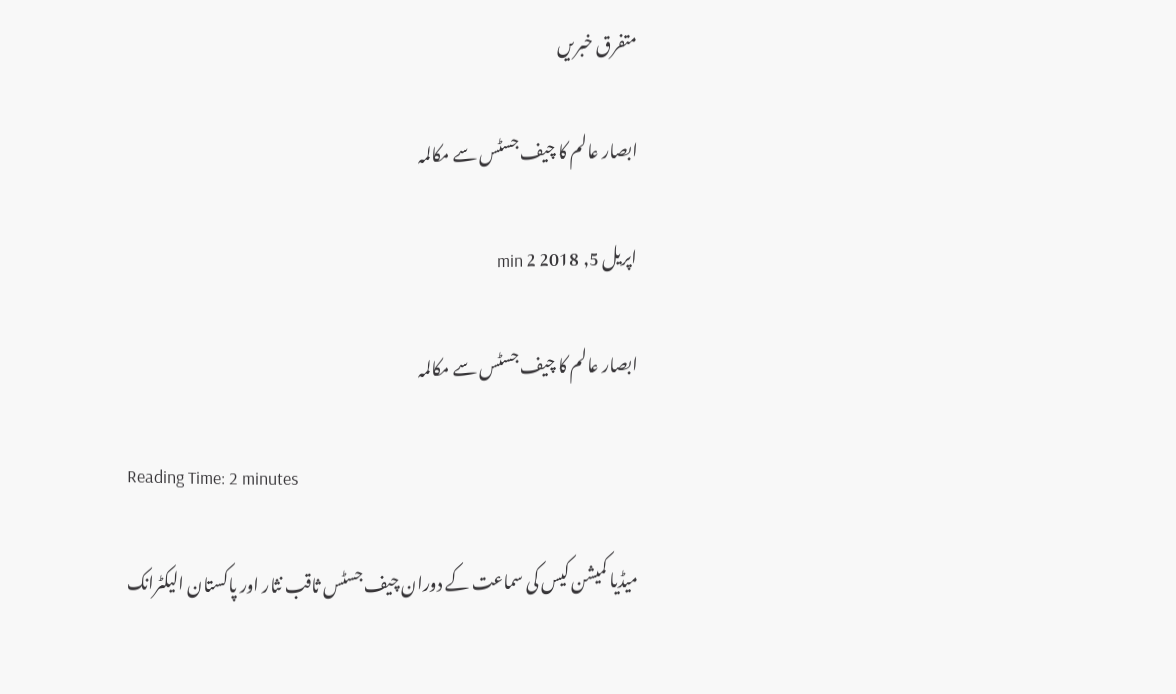متفرق خبریں

ابصار عالم کا چیف جسٹس سے مکالمہ

اپریل 5, 2018 2 min

ابصار عالم کا چیف جسٹس سے مکالمہ

Reading Time: 2 minutes

میڈیا کمیشن کیس کی سماعت کے دوران چیف جسٹس ثاقب نثار اور پاکستان الیکٹرانک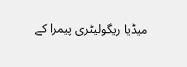میڈیا ریگولیٹری پیمرا کے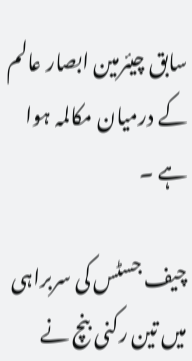سابق چیئرمین ابصار عالم  کے درمیان مکالمہ ہوا ہے ۔

چیف جسٹس کی سربراہی میں تین رکنی بنچ نے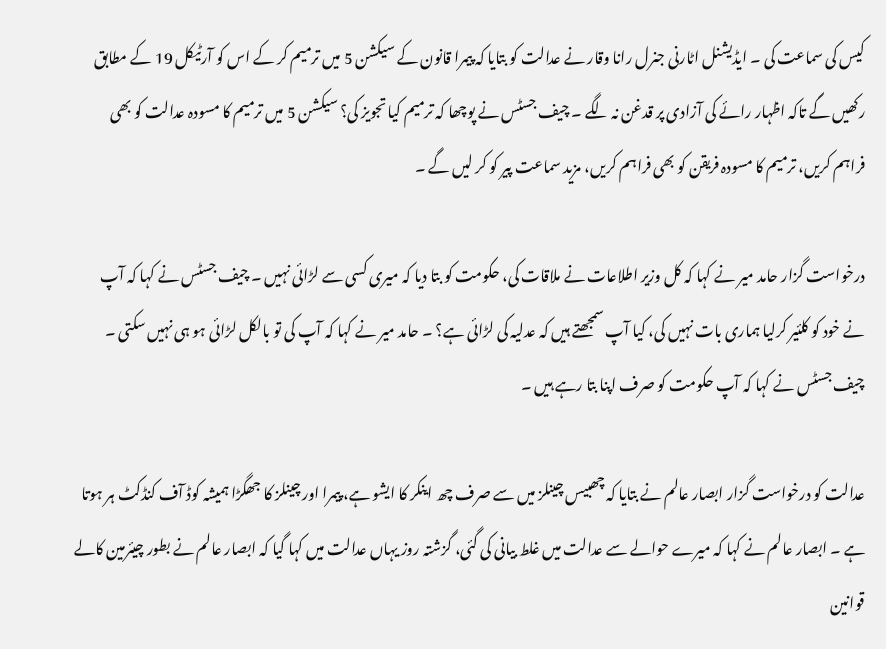کیس کی سماعت کی ۔ ایڈیشنل اٹارنی جنرل رانا وقار نے عدالت کو بتایا کہ پیمرا قانون کے سیکشن 5 میں ترمیم کر کے اس کو آرٹیکل 19 کے مطابق رکھیں گے تاکہ اظہار رائے کی آزادی پر قدغن نہ لگے ۔ چیف جسٹس نے پوچھا کہ ترمیم کیا تجویز کی؟ سیکشن 5 میں ترمیم کا مسودہ عدالت کو بھی فراہم کریں، ترمیم کا مسودہ فریقن کو بھی فراہم کریں، مزید سماعت پیر کو کر لیں گے ۔

درخواست گزار حامد میر نے کہا کہ کل وزیر اطلاعات نے ملاقات کی، حکومت کو بتا دیا کہ میری کسی سے لڑائی نہیں ۔ چیف جسٹس نے کہا کہ آپ نے خود کو کلئیر کرلیا ہماری بات نہیں کی، کیا آپ سمجھتے ہیں کہ عدلیہ کی لڑائی ہے؟ ۔ حامد میر نے کہا کہ آپ کی تو بالکل لڑائی ہو ہی نہیں سکتی ۔ چیف جسٹس نے کہا کہ آپ حکومت کو صرف اپنا بتا رہے ہیں ۔

عدالت کو درخواست گزار ابصار عالم نے بتایا کہ چھبیس چینلز میں سے صرف چھ اینکر کا ایشو ہے، پیمرا اور چینلز کا جھگڑا ہمیشہ کوڈ آف کنڈکٹ ہر ہوتا ہے ۔ ابصار عالم نے کہا کہ میرے حوالے سے عدالت میں غلط بیانی کی گئی، گزشتہ روز یہاں عدالت میں کہا گیا کہ ابصار عالم نے بطور چیئرمین کالے قوانین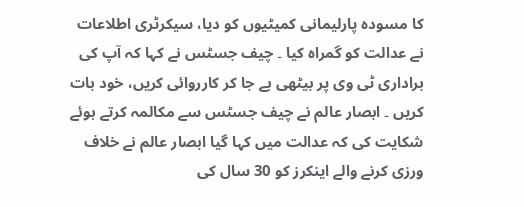کا مسودہ پارلیمانی کمیٹیوں کو دیا، سیکرٹری اطلاعات نے عدالت کو گمراہ کیا ۔ چیف جسٹس نے کہا کہ آپ کی براداری ٹی وی پر بیٹھی ہے جا کر کارروائی کریں، خود بات کریں ۔ ابصار عالم نے چیف جسٹس سے مکالمہ کرتے ہوئے شکایت کی کہ عدالت میں کہا گیا ابصار عالم نے خلاف ورزی کرنے والے اینکرز کو 30 سال کی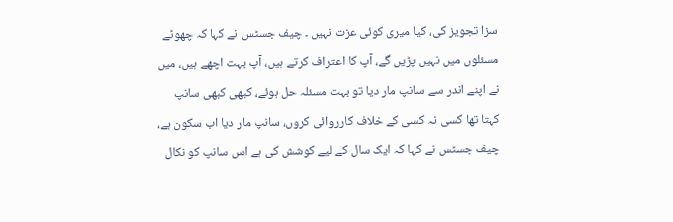سزا تجویز کی، کیا میری کوئی عزت نہیں ۔ چیف جسٹس نے کہا کہ چھوٹے مسئلوں میں نہیں پڑیں گے، آپ کا اعتراف کرتے ہیں، آپ بہت اچھے ہیں، میں نے اپنے اندر سے سانپ مار دیا تو بہت مسئلہ حل ہوئے، کبھی کبھی سانپ کہتا تھا کسی نہ کسی کے خلاف کارروائی کروں، سانپ مار دیا اب سکون ہے، چیف جسٹس نے کہا کہ ایک سال کے لیے کوشش کی ہے اس سانپ کو نکال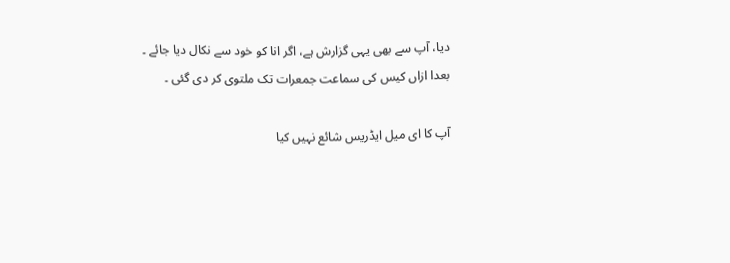دیا، آپ سے بھی یہی گزارش ہے، اگر انا کو خود سے نکال دیا جائے ۔
بعدا ازاں کیس کی سماعت جمعرات تک ملتوی کر دی گئی ۔

آپ کا ای میل ایڈریس شائع نہیں کیا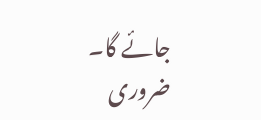جائے گا۔ ضروری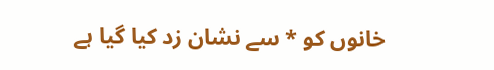خانوں کو * سے نشان زد کیا گیا ہے